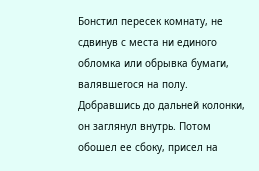Бонстил пересек комнату, не сдвинув с места ни единого обломка или обрывка бумаги, валявшегося на полу. Добравшись до дальней колонки, он заглянул внутрь. Потом обошел ее сбоку, присел на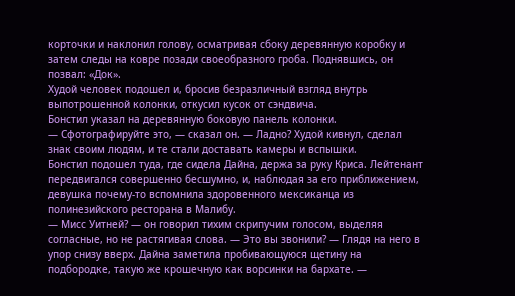корточки и наклонил голову, осматривая сбоку деревянную коробку и затем следы на ковре позади своеобразного гроба. Поднявшись, он позвал: «Док».
Худой человек подошел и, бросив безразличный взгляд внутрь выпотрошенной колонки, откусил кусок от сэндвича.
Бонстил указал на деревянную боковую панель колонки.
— Сфотографируйте это, — сказал он. — Ладно? Худой кивнул, сделал знак своим людям, и те стали доставать камеры и вспышки.
Бонстил подошел туда, где сидела Дайна, держа за руку Криса. Лейтенант передвигался совершенно бесшумно, и, наблюдая за его приближением, девушка почему-то вспомнила здоровенного мексиканца из полинезийского ресторана в Малибу.
— Мисс Уитней? — он говорил тихим скрипучим голосом, выделяя согласные, но не растягивая слова. — Это вы звонили? — Глядя на него в упор снизу вверх. Дайна заметила пробивающуюся щетину на подбородке, такую же крошечную как ворсинки на бархате. —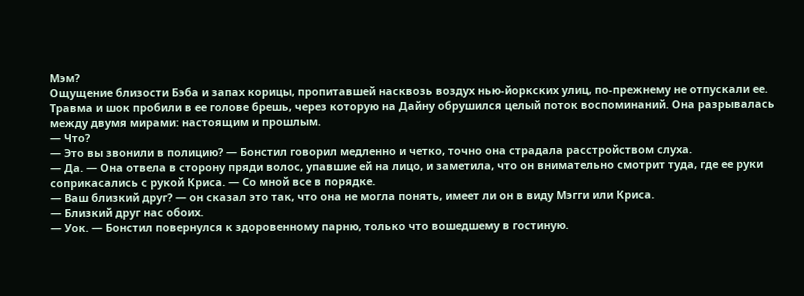Мэм?
Ощущение близости Бэба и запах корицы, пропитавшей насквозь воздух нью-йоркских улиц, по-прежнему не отпускали ее. Травма и шок пробили в ее голове брешь, через которую на Дайну обрушился целый поток воспоминаний. Она разрывалась между двумя мирами: настоящим и прошлым.
— Что?
— Это вы звонили в полицию? — Бонстил говорил медленно и четко, точно она страдала расстройством слуха.
— Да. — Она отвела в сторону пряди волос, упавшие ей на лицо, и заметила, что он внимательно смотрит туда, где ее руки соприкасались с рукой Криса. — Со мной все в порядке.
— Ваш близкий друг? — он сказал это так, что она не могла понять, имеет ли он в виду Мэгги или Криса.
— Близкий друг нас обоих.
— Уок. — Бонстил повернулся к здоровенному парню, только что вошедшему в гостиную.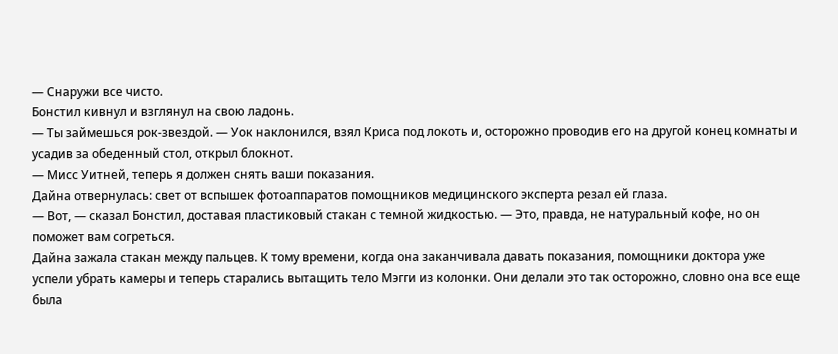— Снаружи все чисто.
Бонстил кивнул и взглянул на свою ладонь.
— Ты займешься рок-звездой. — Уок наклонился, взял Криса под локоть и, осторожно проводив его на другой конец комнаты и усадив за обеденный стол, открыл блокнот.
— Мисс Уитней, теперь я должен снять ваши показания.
Дайна отвернулась: свет от вспышек фотоаппаратов помощников медицинского эксперта резал ей глаза.
— Вот, — сказал Бонстил, доставая пластиковый стакан с темной жидкостью. — Это, правда, не натуральный кофе, но он поможет вам согреться.
Дайна зажала стакан между пальцев. К тому времени, когда она заканчивала давать показания, помощники доктора уже успели убрать камеры и теперь старались вытащить тело Мэгги из колонки. Они делали это так осторожно, словно она все еще была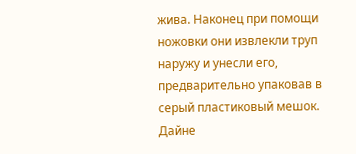жива. Наконец при помощи ножовки они извлекли труп наружу и унесли его, предварительно упаковав в серый пластиковый мешок. Дайне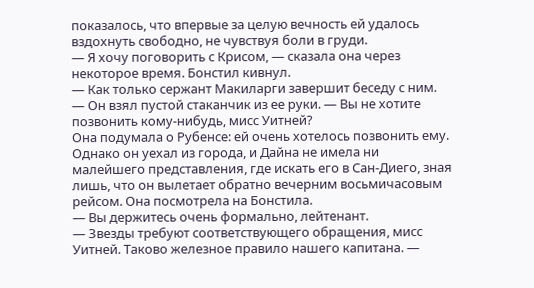показалось, что впервые за целую вечность ей удалось вздохнуть свободно, не чувствуя боли в груди.
— Я хочу поговорить с Крисом, — сказала она через некоторое время. Бонстил кивнул.
— Как только сержант Макиларги завершит беседу с ним. — Он взял пустой стаканчик из ее руки. — Вы не хотите позвонить кому-нибудь, мисс Уитней?
Она подумала о Рубенсе: ей очень хотелось позвонить ему. Однако он уехал из города, и Дайна не имела ни малейшего представления, где искать его в Сан-Диего, зная лишь, что он вылетает обратно вечерним восьмичасовым рейсом. Она посмотрела на Бонстила.
— Вы держитесь очень формально, лейтенант.
— Звезды требуют соответствующего обращения, мисс Уитней. Таково железное правило нашего капитана. —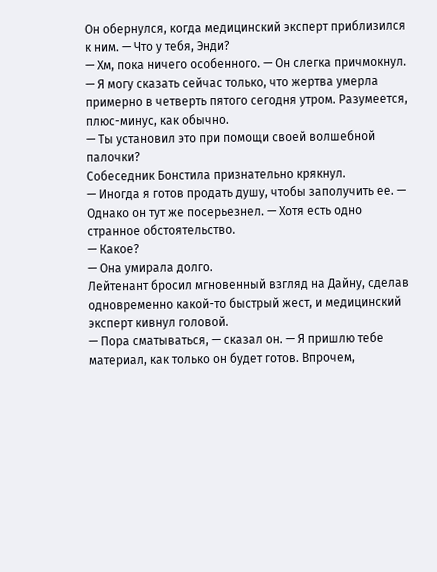Он обернулся, когда медицинский эксперт приблизился к ним. — Что у тебя, Энди?
— Хм, пока ничего особенного. — Он слегка причмокнул. — Я могу сказать сейчас только, что жертва умерла примерно в четверть пятого сегодня утром. Разумеется, плюс-минус, как обычно.
— Ты установил это при помощи своей волшебной палочки?
Собеседник Бонстила признательно крякнул.
— Иногда я готов продать душу, чтобы заполучить ее. — Однако он тут же посерьезнел. — Хотя есть одно странное обстоятельство.
— Какое?
— Она умирала долго.
Лейтенант бросил мгновенный взгляд на Дайну, сделав одновременно какой-то быстрый жест, и медицинский эксперт кивнул головой.
— Пора сматываться, — сказал он. — Я пришлю тебе материал, как только он будет готов. Впрочем,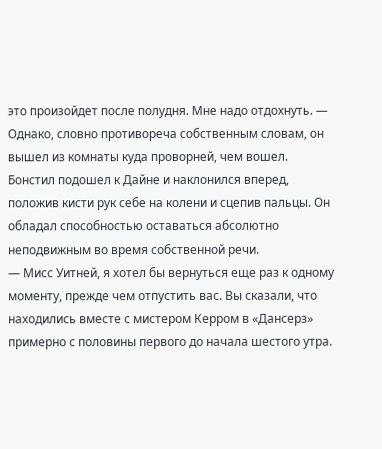это произойдет после полудня. Мне надо отдохнуть. — Однако, словно противореча собственным словам, он вышел из комнаты куда проворней, чем вошел.
Бонстил подошел к Дайне и наклонился вперед, положив кисти рук себе на колени и сцепив пальцы. Он обладал способностью оставаться абсолютно неподвижным во время собственной речи.
— Мисс Уитней, я хотел бы вернуться еще раз к одному моменту, прежде чем отпустить вас. Вы сказали, что находились вместе с мистером Керром в «Дансерз» примерно с половины первого до начала шестого утра.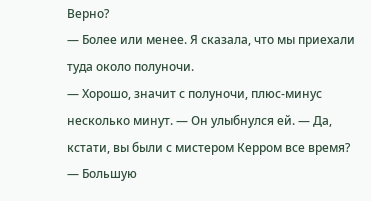Верно?
— Более или менее. Я сказала, что мы приехали туда около полуночи.
— Хорошо, значит с полуночи, плюс-минус несколько минут. — Он улыбнулся ей. — Да, кстати, вы были с мистером Керром все время?
— Большую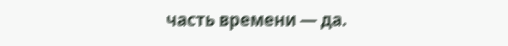часть времени — да.